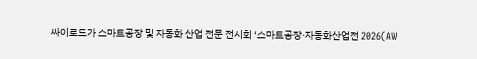싸이로드가 스마트공장 및 자동화 산업 전문 전시회 ‘스마트공장·자동화산업전 2026(AW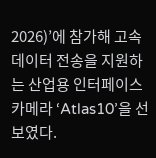2026)’에 참가해 고속 데이터 전송을 지원하는 산업용 인터페이스 카메라 ‘Atlas10’을 선보였다.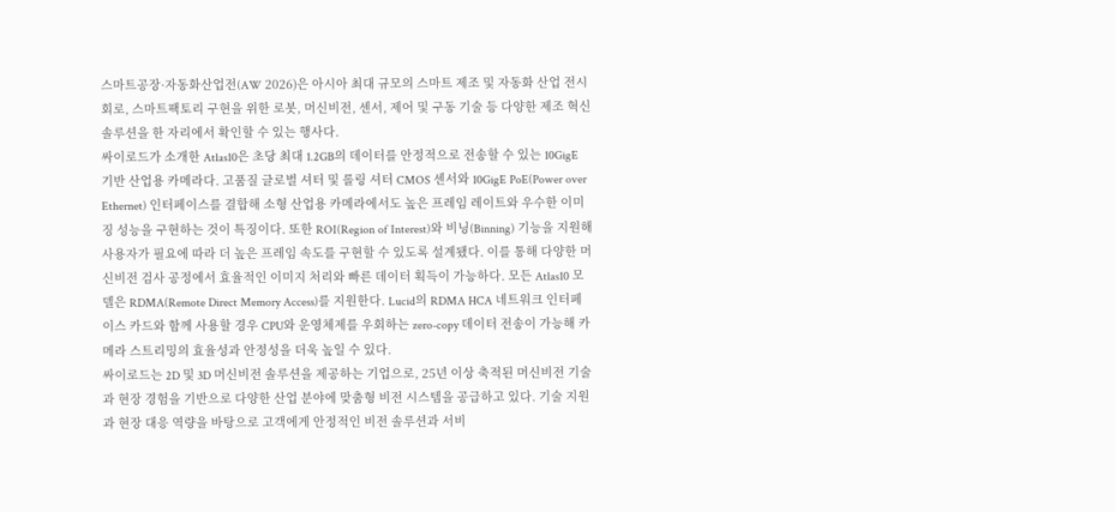스마트공장·자동화산업전(AW 2026)은 아시아 최대 규모의 스마트 제조 및 자동화 산업 전시회로, 스마트팩토리 구현을 위한 로봇, 머신비전, 센서, 제어 및 구동 기술 등 다양한 제조 혁신 솔루션을 한 자리에서 확인할 수 있는 행사다.
싸이로드가 소개한 Atlas10은 초당 최대 1.2GB의 데이터를 안정적으로 전송할 수 있는 10GigE 기반 산업용 카메라다. 고품질 글로벌 셔터 및 롤링 셔터 CMOS 센서와 10GigE PoE(Power over Ethernet) 인터페이스를 결합해 소형 산업용 카메라에서도 높은 프레임 레이트와 우수한 이미징 성능을 구현하는 것이 특징이다. 또한 ROI(Region of Interest)와 비닝(Binning) 기능을 지원해 사용자가 필요에 따라 더 높은 프레임 속도를 구현할 수 있도록 설계됐다. 이를 통해 다양한 머신비전 검사 공정에서 효율적인 이미지 처리와 빠른 데이터 획득이 가능하다. 모든 Atlas10 모델은 RDMA(Remote Direct Memory Access)를 지원한다. Lucid의 RDMA HCA 네트워크 인터페이스 카드와 함께 사용할 경우 CPU와 운영체제를 우회하는 zero-copy 데이터 전송이 가능해 카메라 스트리밍의 효율성과 안정성을 더욱 높일 수 있다.
싸이로드는 2D 및 3D 머신비전 솔루션을 제공하는 기업으로, 25년 이상 축적된 머신비전 기술과 현장 경험을 기반으로 다양한 산업 분야에 맞춤형 비전 시스템을 공급하고 있다. 기술 지원과 현장 대응 역량을 바탕으로 고객에게 안정적인 비전 솔루션과 서비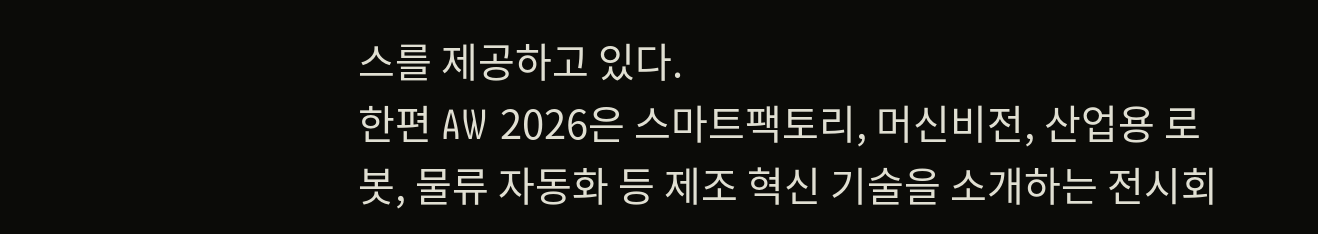스를 제공하고 있다.
한편 AW 2026은 스마트팩토리, 머신비전, 산업용 로봇, 물류 자동화 등 제조 혁신 기술을 소개하는 전시회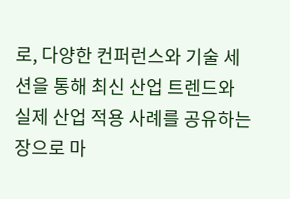로, 다양한 컨퍼런스와 기술 세션을 통해 최신 산업 트렌드와 실제 산업 적용 사례를 공유하는 장으로 마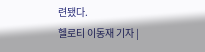련됐다.
헬로티 이동재 기자 |